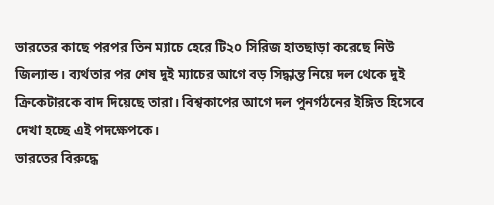ভারতের কাছে পরপর তিন ম্যাচে হেরে টি২০ সিরিজ হাতছাড়া করেছে নিউ জিল্যান্ড। ব্যর্থতার পর শেষ দুই ম্যাচের আগে বড় সিদ্ধান্ত নিয়ে দল থেকে দুই ক্রিকেটারকে বাদ দিয়েছে তারা। বিশ্বকাপের আগে দল পুনর্গঠনের ইঙ্গিত হিসেবে দেখা হচ্ছে এই পদক্ষেপকে।
ভারতের বিরুদ্ধে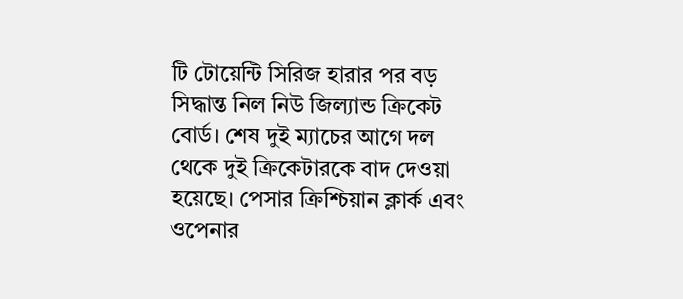টি টোয়েন্টি সিরিজ হারার পর বড় সিদ্ধান্ত নিল নিউ জিল্যান্ড ক্রিকেট বোর্ড। শেষ দুই ম্যাচের আগে দল থেকে দুই ক্রিকেটারকে বাদ দেওয়া হয়েছে। পেসার ক্রিশ্চিয়ান ক্লার্ক এবং ওপেনার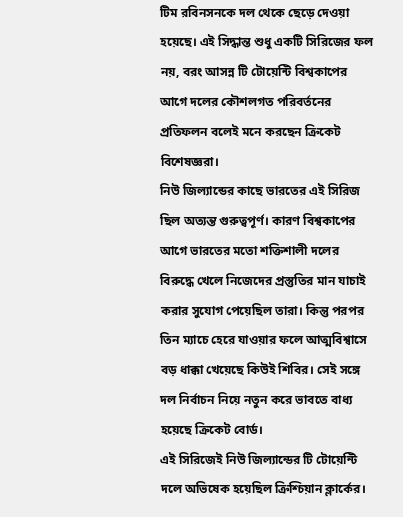টিম রবিনসনকে দল থেকে ছেড়ে দেওয়া হয়েছে। এই সিদ্ধান্ত শুধু একটি সিরিজের ফল নয়, বরং আসন্ন টি টোয়েন্টি বিশ্বকাপের আগে দলের কৌশলগত পরিবর্তনের প্রতিফলন বলেই মনে করছেন ক্রিকেট বিশেষজ্ঞরা।
নিউ জিল্যান্ডের কাছে ভারতের এই সিরিজ ছিল অত্যন্ত গুরুত্বপূর্ণ। কারণ বিশ্বকাপের আগে ভারতের মতো শক্তিশালী দলের বিরুদ্ধে খেলে নিজেদের প্রস্তুতির মান যাচাই করার সুযোগ পেয়েছিল তারা। কিন্তু পরপর তিন ম্যাচে হেরে যাওয়ার ফলে আত্মবিশ্বাসে বড় ধাক্কা খেয়েছে কিউই শিবির। সেই সঙ্গে দল নির্বাচন নিয়ে নতুন করে ভাবতে বাধ্য হয়েছে ক্রিকেট বোর্ড।
এই সিরিজেই নিউ জিল্যান্ডের টি টোয়েন্টি দলে অভিষেক হয়েছিল ক্রিশ্চিয়ান ক্লার্কের।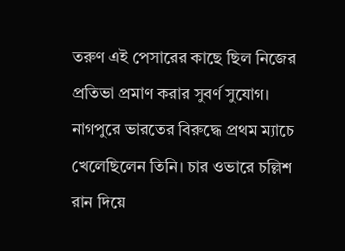তরুণ এই পেসারের কাছে ছিল নিজের প্রতিভা প্রমাণ করার সুবর্ণ সুযোগ। নাগপুরে ভারতের বিরুদ্ধে প্রথম ম্যাচে খেলেছিলেন তিনি। চার ওভারে চল্লিশ রান দিয়ে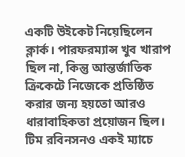একটি উইকেট নিয়েছিলেন ক্লার্ক। পারফরম্যান্স খুব খারাপ ছিল না, কিন্তু আন্তর্জাতিক ক্রিকেটে নিজেকে প্রতিষ্ঠিত করার জন্য হয়তো আরও ধারাবাহিকতা প্রয়োজন ছিল।
টিম রবিনসনও একই ম্যাচে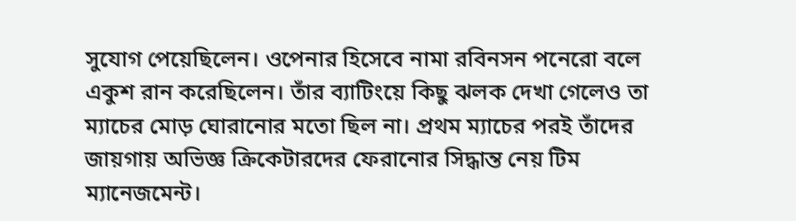সুযোগ পেয়েছিলেন। ওপেনার হিসেবে নামা রবিনসন পনেরো বলে একুশ রান করেছিলেন। তাঁর ব্যাটিংয়ে কিছু ঝলক দেখা গেলেও তা ম্যাচের মোড় ঘোরানোর মতো ছিল না। প্রথম ম্যাচের পরই তাঁদের জায়গায় অভিজ্ঞ ক্রিকেটারদের ফেরানোর সিদ্ধান্ত নেয় টিম ম্যানেজমেন্ট।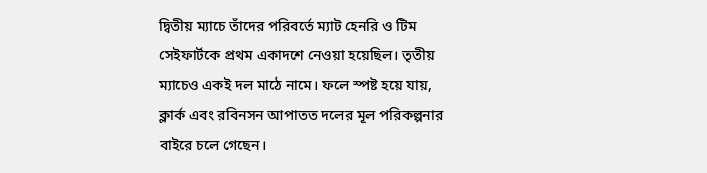দ্বিতীয় ম্যাচে তাঁদের পরিবর্তে ম্যাট হেনরি ও টিম সেইফার্টকে প্রথম একাদশে নেওয়া হয়েছিল। তৃতীয় ম্যাচেও একই দল মাঠে নামে। ফলে স্পষ্ট হয়ে যায়, ক্লার্ক এবং রবিনসন আপাতত দলের মূল পরিকল্পনার বাইরে চলে গেছেন।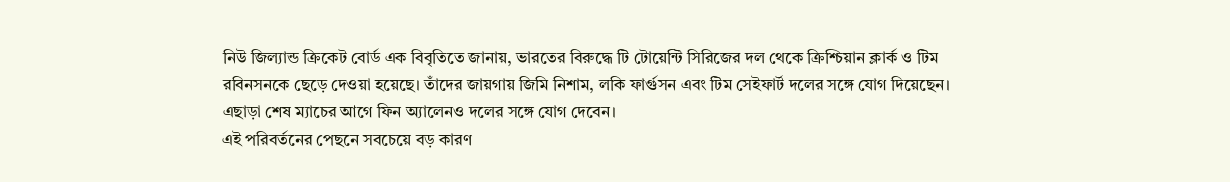নিউ জিল্যান্ড ক্রিকেট বোর্ড এক বিবৃতিতে জানায়, ভারতের বিরুদ্ধে টি টোয়েন্টি সিরিজের দল থেকে ক্রিশ্চিয়ান ক্লার্ক ও টিম রবিনসনকে ছেড়ে দেওয়া হয়েছে। তাঁদের জায়গায় জিমি নিশাম, লকি ফার্গুসন এবং টিম সেইফার্ট দলের সঙ্গে যোগ দিয়েছেন। এছাড়া শেষ ম্যাচের আগে ফিন অ্যালেনও দলের সঙ্গে যোগ দেবেন।
এই পরিবর্তনের পেছনে সবচেয়ে বড় কারণ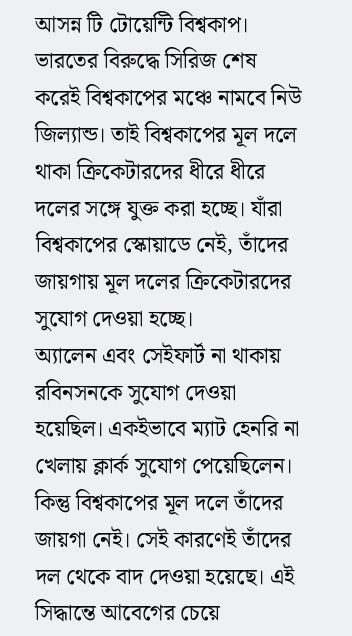আসন্ন টি টোয়েন্টি বিশ্বকাপ। ভারতের বিরুদ্ধে সিরিজ শেষ করেই বিশ্বকাপের মঞ্চে নামবে নিউ জিল্যান্ড। তাই বিশ্বকাপের মূল দলে থাকা ক্রিকেটারদের ধীরে ধীরে দলের সঙ্গে যুক্ত করা হচ্ছে। যাঁরা বিশ্বকাপের স্কোয়াডে নেই, তাঁদের জায়গায় মূল দলের ক্রিকেটারদের সুযোগ দেওয়া হচ্ছে।
অ্যালেন এবং সেইফার্ট না থাকায় রবিনসনকে সুযোগ দেওয়া হয়েছিল। একইভাবে ম্যাট হেনরি না খেলায় ক্লার্ক সুযোগ পেয়েছিলেন। কিন্তু বিশ্বকাপের মূল দলে তাঁদের জায়গা নেই। সেই কারণেই তাঁদের দল থেকে বাদ দেওয়া হয়েছে। এই সিদ্ধান্তে আবেগের চেয়ে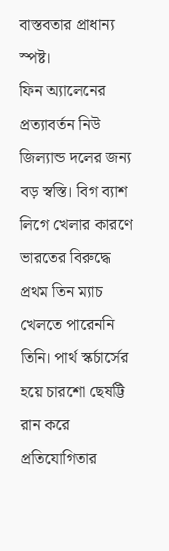বাস্তবতার প্রাধান্য স্পষ্ট।
ফিন অ্যালেনের প্রত্যাবর্তন নিউ জিল্যান্ড দলের জন্য বড় স্বস্তি। বিগ ব্যাশ লিগে খেলার কারণে ভারতের বিরুদ্ধে প্রথম তিন ম্যাচ খেলতে পারেননি তিনি। পার্থ স্কর্চার্সের হয়ে চারশো ছেষট্টি রান করে প্রতিযোগিতার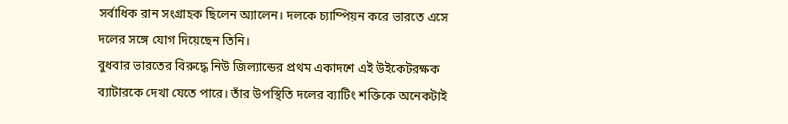সর্বাধিক রান সংগ্রাহক ছিলেন অ্যালেন। দলকে চ্যাম্পিয়ন করে ভারতে এসে দলের সঙ্গে যোগ দিয়েছেন তিনি।
বুধবার ভারতের বিরুদ্ধে নিউ জিল্যান্ডের প্রথম একাদশে এই উইকেটরক্ষক ব্যাটারকে দেখা যেতে পারে। তাঁর উপস্থিতি দলের ব্যাটিং শক্তিকে অনেকটাই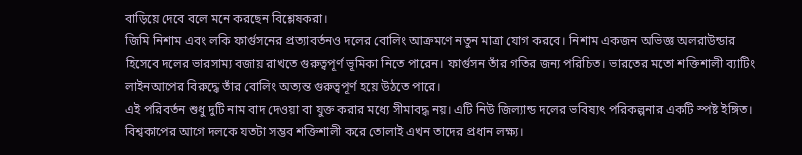বাড়িয়ে দেবে বলে মনে করছেন বিশ্লেষকরা।
জিমি নিশাম এবং লকি ফার্গুসনের প্রত্যাবর্তনও দলের বোলিং আক্রমণে নতুন মাত্রা যোগ করবে। নিশাম একজন অভিজ্ঞ অলরাউন্ডার হিসেবে দলের ভারসাম্য বজায় রাখতে গুরুত্বপূর্ণ ভূমিকা নিতে পারেন। ফার্গুসন তাঁর গতির জন্য পরিচিত। ভারতের মতো শক্তিশালী ব্যাটিং লাইনআপের বিরুদ্ধে তাঁর বোলিং অত্যন্ত গুরুত্বপূর্ণ হয়ে উঠতে পারে।
এই পরিবর্তন শুধু দুটি নাম বাদ দেওয়া বা যুক্ত করার মধ্যে সীমাবদ্ধ নয়। এটি নিউ জিল্যান্ড দলের ভবিষ্যৎ পরিকল্পনার একটি স্পষ্ট ইঙ্গিত। বিশ্বকাপের আগে দলকে যতটা সম্ভব শক্তিশালী করে তোলাই এখন তাদের প্রধান লক্ষ্য।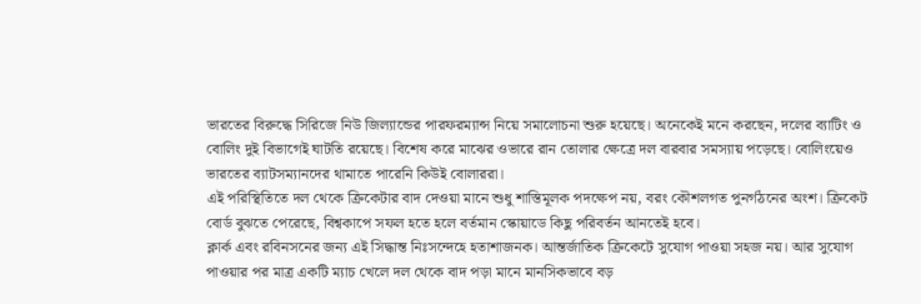ভারতের বিরুদ্ধে সিরিজে নিউ জিল্যান্ডের পারফরম্যান্স নিয়ে সমালোচনা শুরু হয়েছে। অনেকেই মনে করছেন, দলের ব্যাটিং ও বোলিং দুই বিভাগেই ঘাটতি রয়েছে। বিশেষ করে মাঝের ওভারে রান তোলার ক্ষেত্রে দল বারবার সমস্যায় পড়েছে। বোলিংয়েও ভারতের ব্যাটসম্যানদের থামাতে পারেনি কিউই বোলাররা।
এই পরিস্থিতিতে দল থেকে ক্রিকেটার বাদ দেওয়া মানে শুধু শাস্তিমূলক পদক্ষেপ নয়, বরং কৌশলগত পুনর্গঠনের অংশ। ক্রিকেট বোর্ড বুঝতে পেরেছে, বিশ্বকাপে সফল হতে হলে বর্তমান স্কোয়াডে কিছু পরিবর্তন আনতেই হবে।
ক্লার্ক এবং রবিনসনের জন্য এই সিদ্ধান্ত নিঃসন্দেহে হতাশাজনক। আন্তর্জাতিক ক্রিকেটে সুযোগ পাওয়া সহজ নয়। আর সুযোগ পাওয়ার পর মাত্র একটি ম্যাচ খেলে দল থেকে বাদ পড়া মানে মানসিকভাবে বড়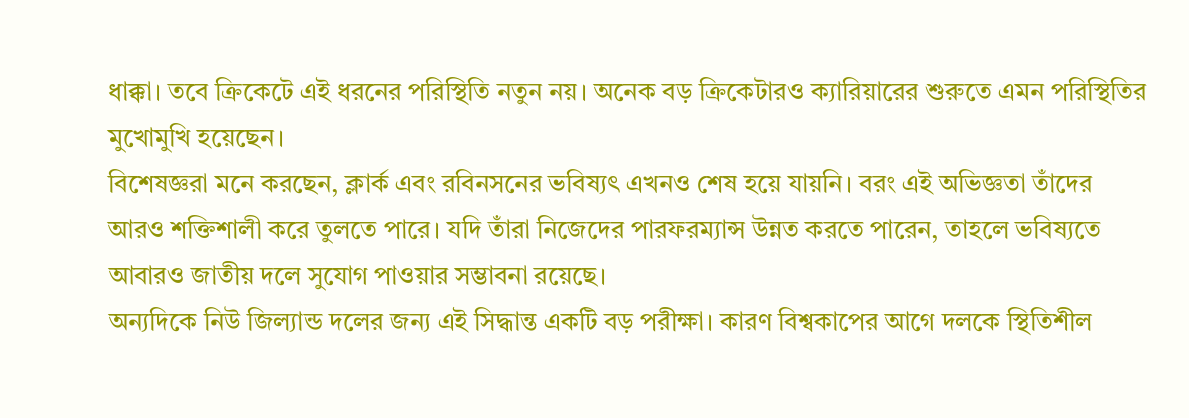ধাক্কা। তবে ক্রিকেটে এই ধরনের পরিস্থিতি নতুন নয়। অনেক বড় ক্রিকেটারও ক্যারিয়ারের শুরুতে এমন পরিস্থিতির মুখোমুখি হয়েছেন।
বিশেষজ্ঞরা মনে করছেন, ক্লার্ক এবং রবিনসনের ভবিষ্যৎ এখনও শেষ হয়ে যায়নি। বরং এই অভিজ্ঞতা তাঁদের আরও শক্তিশালী করে তুলতে পারে। যদি তাঁরা নিজেদের পারফরম্যান্স উন্নত করতে পারেন, তাহলে ভবিষ্যতে আবারও জাতীয় দলে সুযোগ পাওয়ার সম্ভাবনা রয়েছে।
অন্যদিকে নিউ জিল্যান্ড দলের জন্য এই সিদ্ধান্ত একটি বড় পরীক্ষা। কারণ বিশ্বকাপের আগে দলকে স্থিতিশীল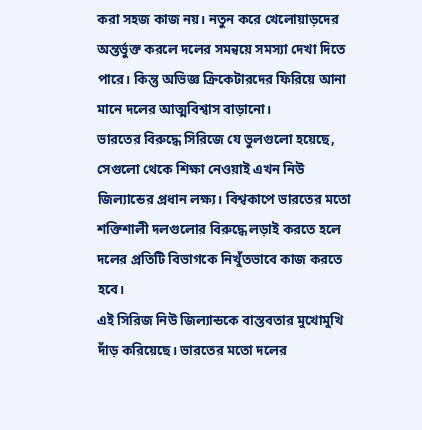করা সহজ কাজ নয়। নতুন করে খেলোয়াড়দের অন্তর্ভুক্ত করলে দলের সমন্বয়ে সমস্যা দেখা দিতে পারে। কিন্তু অভিজ্ঞ ক্রিকেটারদের ফিরিয়ে আনা মানে দলের আত্মবিশ্বাস বাড়ানো।
ভারতের বিরুদ্ধে সিরিজে যে ভুলগুলো হয়েছে, সেগুলো থেকে শিক্ষা নেওয়াই এখন নিউ জিল্যান্ডের প্রধান লক্ষ্য। বিশ্বকাপে ভারতের মতো শক্তিশালী দলগুলোর বিরুদ্ধে লড়াই করতে হলে দলের প্রতিটি বিভাগকে নিখুঁতভাবে কাজ করতে হবে।
এই সিরিজ নিউ জিল্যান্ডকে বাস্তবতার মুখোমুখি দাঁড় করিয়েছে। ভারতের মতো দলের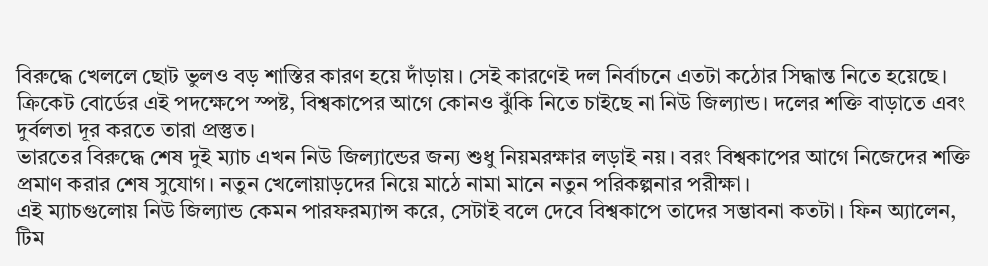বিরুদ্ধে খেললে ছোট ভুলও বড় শাস্তির কারণ হয়ে দাঁড়ায়। সেই কারণেই দল নির্বাচনে এতটা কঠোর সিদ্ধান্ত নিতে হয়েছে।
ক্রিকেট বোর্ডের এই পদক্ষেপে স্পষ্ট, বিশ্বকাপের আগে কোনও ঝুঁকি নিতে চাইছে না নিউ জিল্যান্ড। দলের শক্তি বাড়াতে এবং দুর্বলতা দূর করতে তারা প্রস্তুত।
ভারতের বিরুদ্ধে শেষ দুই ম্যাচ এখন নিউ জিল্যান্ডের জন্য শুধু নিয়মরক্ষার লড়াই নয়। বরং বিশ্বকাপের আগে নিজেদের শক্তি প্রমাণ করার শেষ সুযোগ। নতুন খেলোয়াড়দের নিয়ে মাঠে নামা মানে নতুন পরিকল্পনার পরীক্ষা।
এই ম্যাচগুলোয় নিউ জিল্যান্ড কেমন পারফরম্যান্স করে, সেটাই বলে দেবে বিশ্বকাপে তাদের সম্ভাবনা কতটা। ফিন অ্যালেন, টিম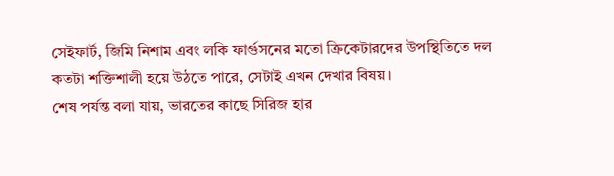সেইফার্ট, জিমি নিশাম এবং লকি ফার্গুসনের মতো ক্রিকেটারদের উপস্থিতিতে দল কতটা শক্তিশালী হয়ে উঠতে পারে, সেটাই এখন দেখার বিষয়।
শেষ পর্যন্ত বলা যায়, ভারতের কাছে সিরিজ হার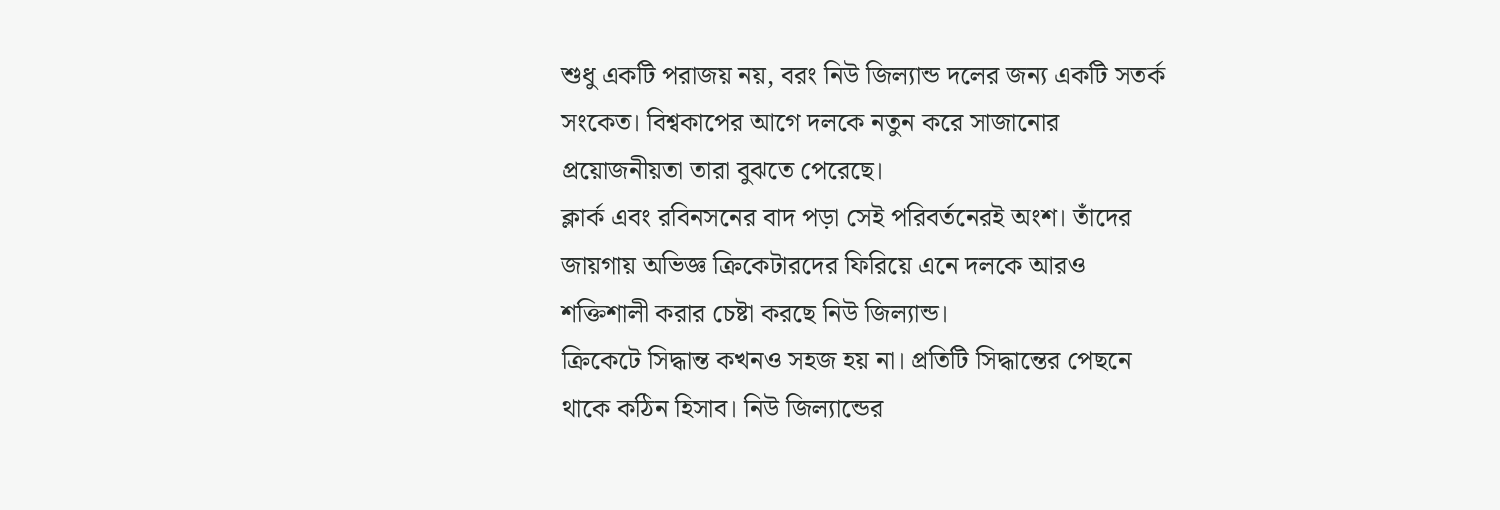শুধু একটি পরাজয় নয়, বরং নিউ জিল্যান্ড দলের জন্য একটি সতর্ক সংকেত। বিশ্বকাপের আগে দলকে নতুন করে সাজানোর প্রয়োজনীয়তা তারা বুঝতে পেরেছে।
ক্লার্ক এবং রবিনসনের বাদ পড়া সেই পরিবর্তনেরই অংশ। তাঁদের জায়গায় অভিজ্ঞ ক্রিকেটারদের ফিরিয়ে এনে দলকে আরও শক্তিশালী করার চেষ্টা করছে নিউ জিল্যান্ড।
ক্রিকেটে সিদ্ধান্ত কখনও সহজ হয় না। প্রতিটি সিদ্ধান্তের পেছনে থাকে কঠিন হিসাব। নিউ জিল্যান্ডের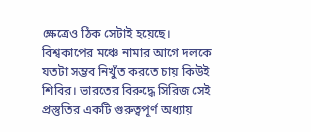ক্ষেত্রেও ঠিক সেটাই হয়েছে।
বিশ্বকাপের মঞ্চে নামার আগে দলকে যতটা সম্ভব নিখুঁত করতে চায় কিউই শিবির। ভারতের বিরুদ্ধে সিরিজ সেই প্রস্তুতির একটি গুরুত্বপূর্ণ অধ্যায়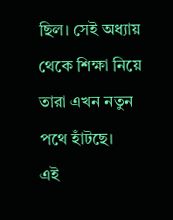ছিল। সেই অধ্যায় থেকে শিক্ষা নিয়ে তারা এখন নতুন পথে হাঁটছে।
এই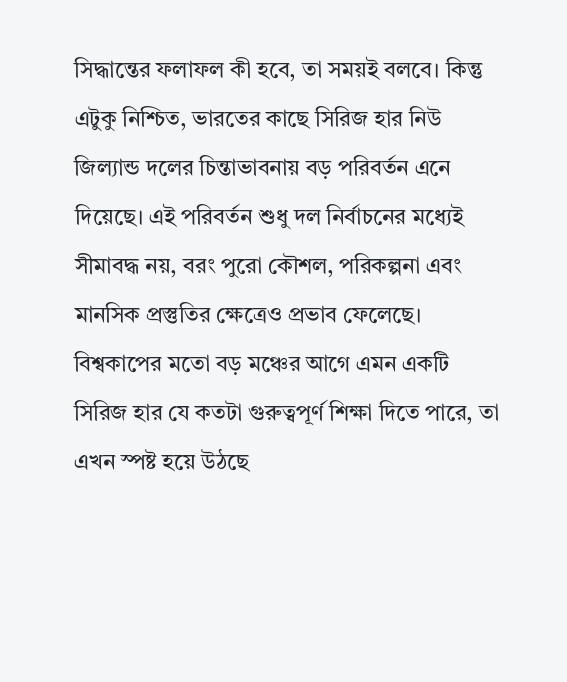সিদ্ধান্তের ফলাফল কী হবে, তা সময়ই বলবে। কিন্তু এটুকু নিশ্চিত, ভারতের কাছে সিরিজ হার নিউ জিল্যান্ড দলের চিন্তাভাবনায় বড় পরিবর্তন এনে দিয়েছে। এই পরিবর্তন শুধু দল নির্বাচনের মধ্যেই সীমাবদ্ধ নয়, বরং পুরো কৌশল, পরিকল্পনা এবং মানসিক প্রস্তুতির ক্ষেত্রেও প্রভাব ফেলেছে। বিশ্বকাপের মতো বড় মঞ্চের আগে এমন একটি সিরিজ হার যে কতটা গুরুত্বপূর্ণ শিক্ষা দিতে পারে, তা এখন স্পষ্ট হয়ে উঠছে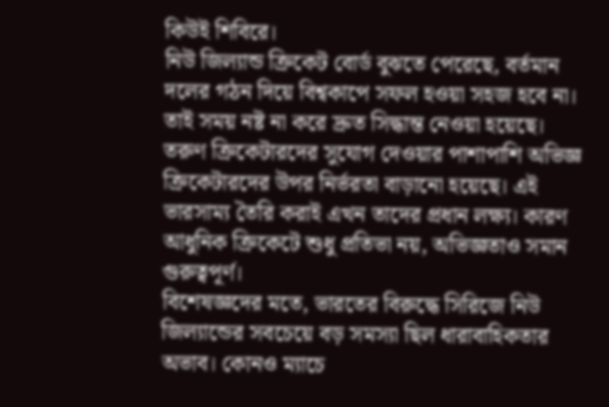কিউই শিবিরে।
নিউ জিল্যান্ড ক্রিকেট বোর্ড বুঝতে পেরেছে, বর্তমান দলের গঠন দিয়ে বিশ্বকাপে সফল হওয়া সহজ হবে না। তাই সময় নষ্ট না করে দ্রুত সিদ্ধান্ত নেওয়া হয়েছে। তরুণ ক্রিকেটারদের সুযোগ দেওয়ার পাশাপাশি অভিজ্ঞ ক্রিকেটারদের উপর নির্ভরতা বাড়ানো হয়েছে। এই ভারসাম্য তৈরি করাই এখন তাদের প্রধান লক্ষ্য। কারণ আধুনিক ক্রিকেটে শুধু প্রতিভা নয়, অভিজ্ঞতাও সমান গুরুত্বপূর্ণ।
বিশেষজ্ঞদের মতে, ভারতের বিরুদ্ধে সিরিজে নিউ জিল্যান্ডের সবচেয়ে বড় সমস্যা ছিল ধারাবাহিকতার অভাব। কোনও ম্যাচে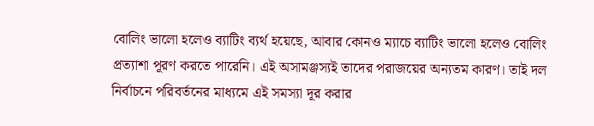বোলিং ভালো হলেও ব্যাটিং ব্যর্থ হয়েছে, আবার কোনও ম্যাচে ব্যাটিং ভালো হলেও বোলিং প্রত্যাশা পূরণ করতে পারেনি। এই অসামঞ্জস্যই তাদের পরাজয়ের অন্যতম কারণ। তাই দল নির্বাচনে পরিবর্তনের মাধ্যমে এই সমস্যা দূর করার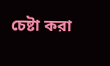চেষ্টা করা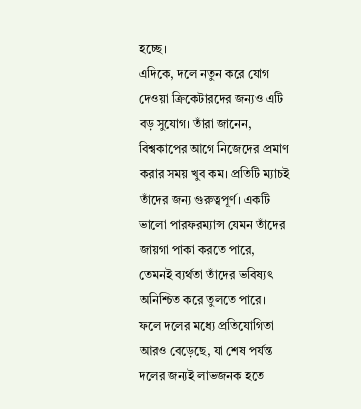হচ্ছে।
এদিকে, দলে নতুন করে যোগ দেওয়া ক্রিকেটারদের জন্যও এটি বড় সুযোগ। তাঁরা জানেন, বিশ্বকাপের আগে নিজেদের প্রমাণ করার সময় খুব কম। প্রতিটি ম্যাচই তাঁদের জন্য গুরুত্বপূর্ণ। একটি ভালো পারফরম্যান্স যেমন তাঁদের জায়গা পাকা করতে পারে, তেমনই ব্যর্থতা তাঁদের ভবিষ্যৎ অনিশ্চিত করে তুলতে পারে। ফলে দলের মধ্যে প্রতিযোগিতা আরও বেড়েছে, যা শেষ পর্যন্ত দলের জন্যই লাভজনক হতে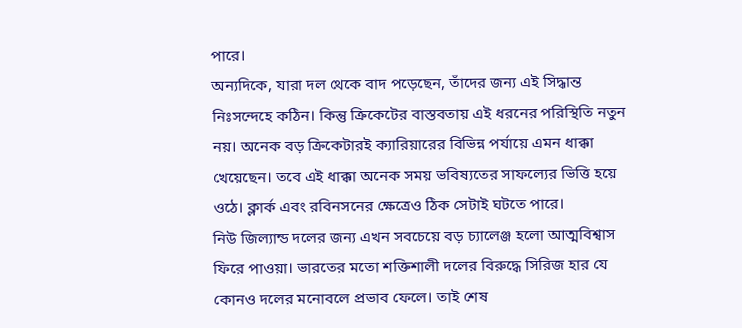পারে।
অন্যদিকে, যারা দল থেকে বাদ পড়েছেন, তাঁদের জন্য এই সিদ্ধান্ত নিঃসন্দেহে কঠিন। কিন্তু ক্রিকেটের বাস্তবতায় এই ধরনের পরিস্থিতি নতুন নয়। অনেক বড় ক্রিকেটারই ক্যারিয়ারের বিভিন্ন পর্যায়ে এমন ধাক্কা খেয়েছেন। তবে এই ধাক্কা অনেক সময় ভবিষ্যতের সাফল্যের ভিত্তি হয়ে ওঠে। ক্লার্ক এবং রবিনসনের ক্ষেত্রেও ঠিক সেটাই ঘটতে পারে।
নিউ জিল্যান্ড দলের জন্য এখন সবচেয়ে বড় চ্যালেঞ্জ হলো আত্মবিশ্বাস ফিরে পাওয়া। ভারতের মতো শক্তিশালী দলের বিরুদ্ধে সিরিজ হার যে কোনও দলের মনোবলে প্রভাব ফেলে। তাই শেষ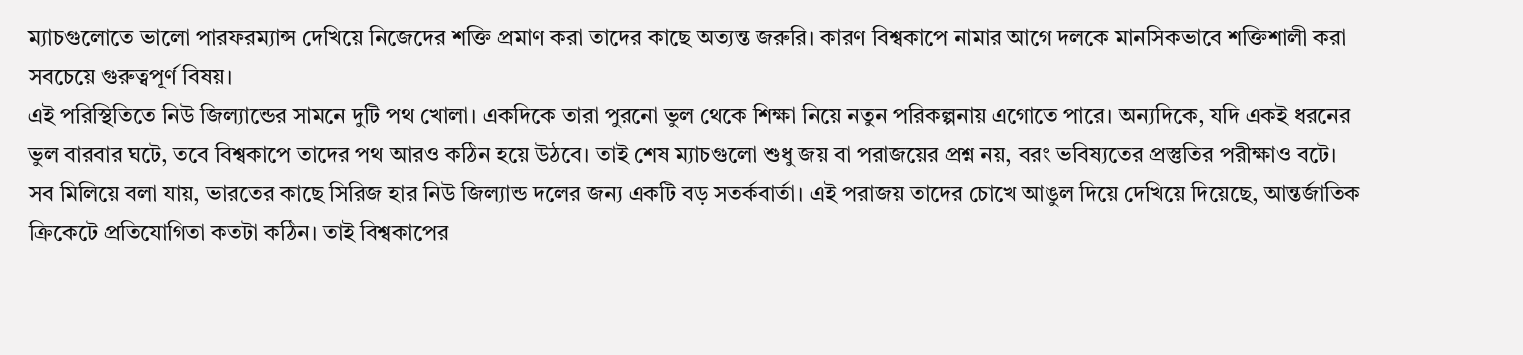ম্যাচগুলোতে ভালো পারফরম্যান্স দেখিয়ে নিজেদের শক্তি প্রমাণ করা তাদের কাছে অত্যন্ত জরুরি। কারণ বিশ্বকাপে নামার আগে দলকে মানসিকভাবে শক্তিশালী করা সবচেয়ে গুরুত্বপূর্ণ বিষয়।
এই পরিস্থিতিতে নিউ জিল্যান্ডের সামনে দুটি পথ খোলা। একদিকে তারা পুরনো ভুল থেকে শিক্ষা নিয়ে নতুন পরিকল্পনায় এগোতে পারে। অন্যদিকে, যদি একই ধরনের ভুল বারবার ঘটে, তবে বিশ্বকাপে তাদের পথ আরও কঠিন হয়ে উঠবে। তাই শেষ ম্যাচগুলো শুধু জয় বা পরাজয়ের প্রশ্ন নয়, বরং ভবিষ্যতের প্রস্তুতির পরীক্ষাও বটে।
সব মিলিয়ে বলা যায়, ভারতের কাছে সিরিজ হার নিউ জিল্যান্ড দলের জন্য একটি বড় সতর্কবার্তা। এই পরাজয় তাদের চোখে আঙুল দিয়ে দেখিয়ে দিয়েছে, আন্তর্জাতিক ক্রিকেটে প্রতিযোগিতা কতটা কঠিন। তাই বিশ্বকাপের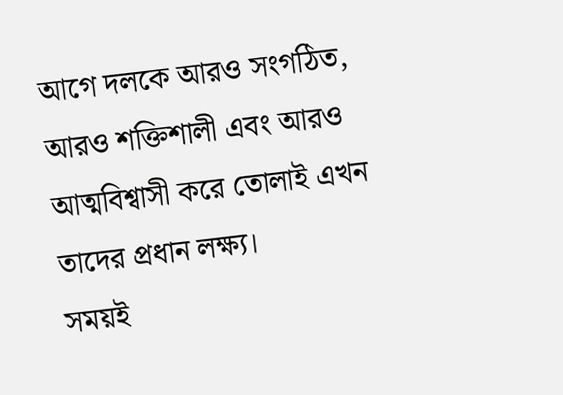আগে দলকে আরও সংগঠিত, আরও শক্তিশালী এবং আরও আত্মবিশ্বাসী করে তোলাই এখন তাদের প্রধান লক্ষ্য।
সময়ই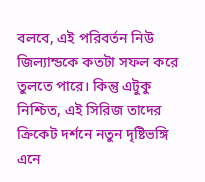বলবে, এই পরিবর্তন নিউ জিল্যান্ডকে কতটা সফল করে তুলতে পারে। কিন্তু এটুকু নিশ্চিত, এই সিরিজ তাদের ক্রিকেট দর্শনে নতুন দৃষ্টিভঙ্গি এনে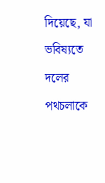দিয়েছে, যা ভবিষ্যতে দলের পথচলাকে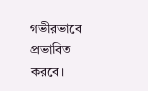গভীরভাবে প্রভাবিত করবে।